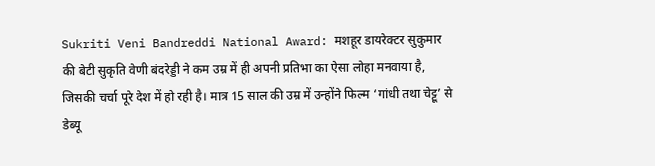Sukriti Veni Bandreddi National Award: मशहूर डायरेक्टर सुकुमार की बेटी सुकृति वेणी बंदरेड्डी ने कम उम्र में ही अपनी प्रतिभा का ऐसा लोहा मनवाया है, जिसकी चर्चा पूरे देश में हो रही है। मात्र 15 साल की उम्र में उन्होंने फिल्म ‘गांधी तथा चेट्टू’ से डेब्यू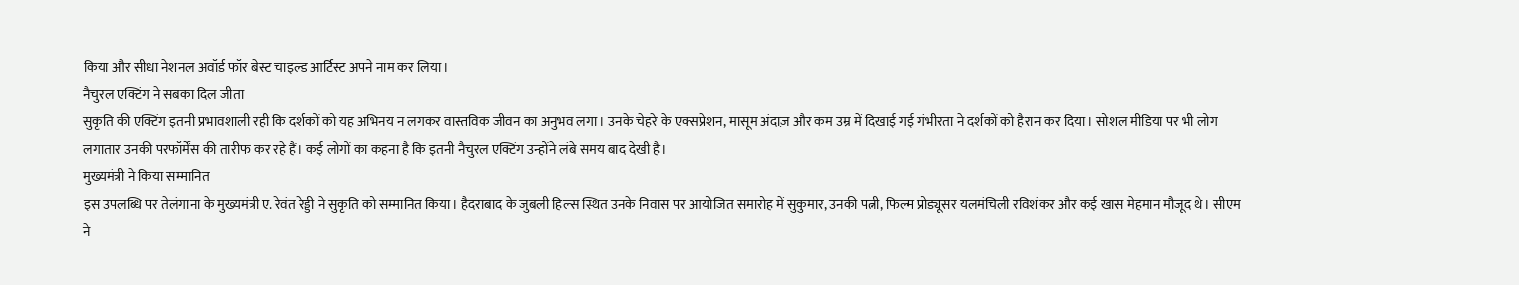किया और सीधा नेशनल अवॉर्ड फॉर बेस्ट चाइल्ड आर्टिस्ट अपने नाम कर लिया।
नैचुरल एक्टिंग ने सबका दिल जीता
सुकृति की एक्टिंग इतनी प्रभावशाली रही कि दर्शकों को यह अभिनय न लगकर वास्तविक जीवन का अनुभव लगा। उनके चेहरे के एक्सप्रेशन, मासूम अंदाज़ और कम उम्र में दिखाई गई गंभीरता ने दर्शकों को हैरान कर दिया। सोशल मीडिया पर भी लोग लगातार उनकी परफॉर्मेंस की तारीफ कर रहे हैं। कई लोगों का कहना है कि इतनी नैचुरल एक्टिंग उन्होंने लंबे समय बाद देखी है।
मुख्यमंत्री ने किया सम्मानित
इस उपलब्धि पर तेलंगाना के मुख्यमंत्री ए. रेवंत रेड्डी ने सुकृति को सम्मानित किया। हैदराबाद के जुबली हिल्स स्थित उनके निवास पर आयोजित समारोह में सुकुमार, उनकी पत्नी, फिल्म प्रोड्यूसर यलमंचिली रविशंकर और कई खास मेहमान मौजूद थे। सीएम ने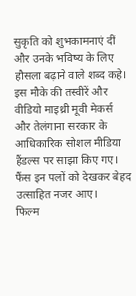सुकृति को शुभकामनाएं दीं और उनके भविष्य के लिए हौसला बढ़ाने वाले शब्द कहे।
इस मौके की तस्वीरें और वीडियो माइथ्री मूवी मेकर्स और तेलंगाना सरकार के आधिकारिक सोशल मीडिया हैंडल्स पर साझा किए गए। फैंस इन पलों को देखकर बेहद उत्साहित नजर आए।
फिल्म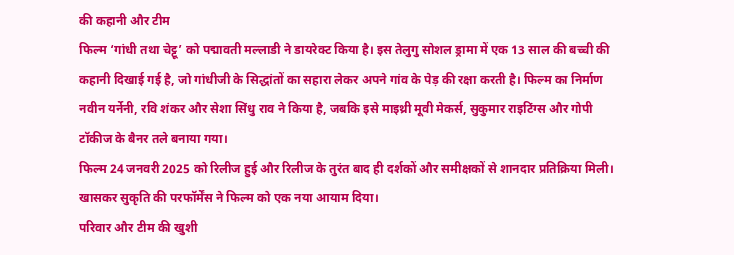की कहानी और टीम
फिल्म ‘गांधी तथा चेट्टू’ को पद्मावती मल्लाडी ने डायरेक्ट किया है। इस तेलुगु सोशल ड्रामा में एक 13 साल की बच्ची की कहानी दिखाई गई है, जो गांधीजी के सिद्धांतों का सहारा लेकर अपने गांव के पेड़ की रक्षा करती है। फिल्म का निर्माण नवीन यर्नेनी, रवि शंकर और सेशा सिंधु राव ने किया है, जबकि इसे माइथ्री मूवी मेकर्स, सुकुमार राइटिंग्स और गोपी टॉकीज के बैनर तले बनाया गया।
फिल्म 24 जनवरी 2025 को रिलीज हुई और रिलीज के तुरंत बाद ही दर्शकों और समीक्षकों से शानदार प्रतिक्रिया मिली। खासकर सुकृति की परफॉर्मेंस ने फिल्म को एक नया आयाम दिया।
परिवार और टीम की खुशी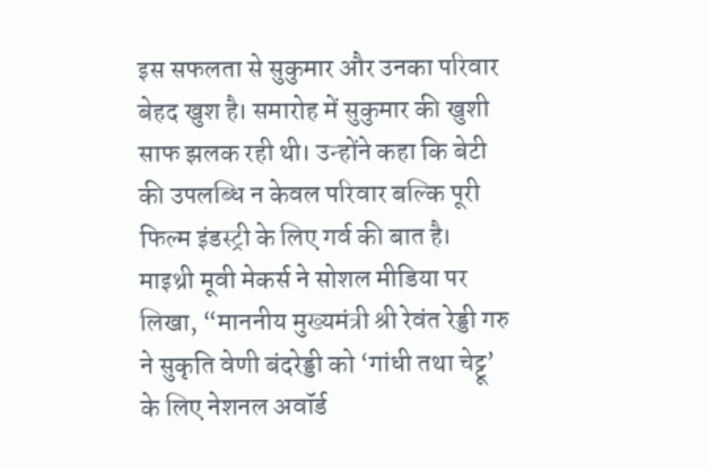इस सफलता से सुकुमार और उनका परिवार बेहद खुश है। समारोह में सुकुमार की खुशी साफ झलक रही थी। उन्होंने कहा कि बेटी की उपलब्धि न केवल परिवार बल्कि पूरी फिल्म इंडस्ट्री के लिए गर्व की बात है।
माइथ्री मूवी मेकर्स ने सोशल मीडिया पर लिखा, “माननीय मुख्यमंत्री श्री रेवंत रेड्डी गरु ने सुकृति वेणी बंदरेड्डी को ‘गांधी तथा चेट्टू’ के लिए नेशनल अवॉर्ड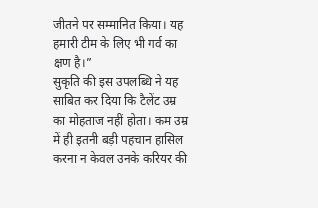जीतने पर सम्मानित किया। यह हमारी टीम के लिए भी गर्व का क्षण है।”
सुकृति की इस उपलब्धि ने यह साबित कर दिया कि टैलेंट उम्र का मोहताज नहीं होता। कम उम्र में ही इतनी बड़ी पहचान हासिल करना न केवल उनके करियर की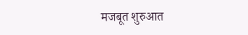मजबूत शुरुआत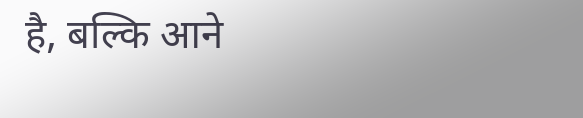है, बल्कि आने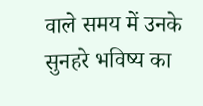वाले समय में उनके सुनहरे भविष्य का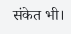संकेत भी।